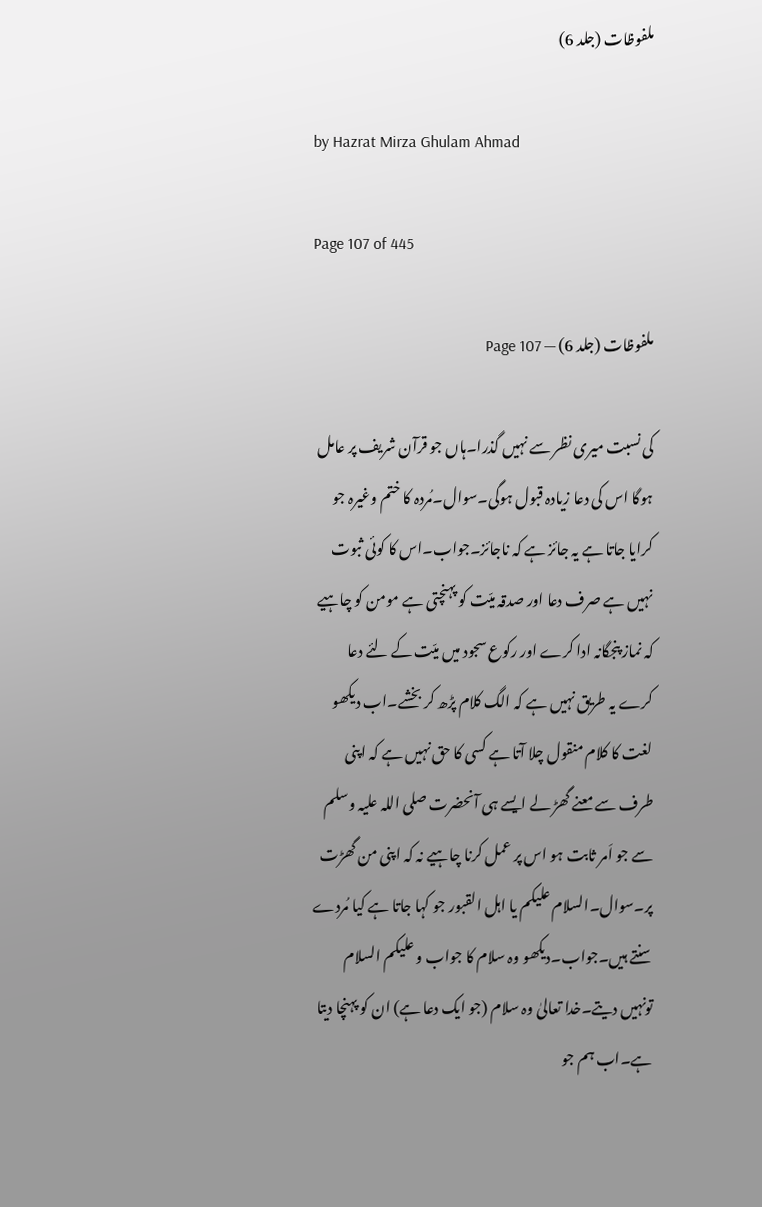ملفوظات (جلد 6)

by Hazrat Mirza Ghulam Ahmad

Page 107 of 445

ملفوظات (جلد 6) — Page 107

کی نسبت میری نظر سے نہیں گذرا۔ہاں جو قرآن شریف پر عامل ہوگا اس کی دعا زیادہ قبول ہوگی۔سوال۔مُردہ کا ختم وغیرہ جو کرایا جاتا ہے یہ جائز ہے کہ ناجائز۔جواب۔اس کا کوئی ثبوت نہیں ہے صرف دعا اور صدقہ میّت کو پہنچتی ہے مومن کو چاہیے کہ نماز پنجگانہ ادا کرے اور رکوع سجود میں میّت کے لئے دعا کرے یہ طریق نہیں ہے کہ الگ کلام پڑھ کر بخشے۔اب دیکھو لغت کا کلام منقول چلا آتا ہے کسی کا حق نہیں ہے کہ اپنی طرف سے معنے گھڑ لے ایسے ہی آنحضرت صلی اللہ علیہ وسلم سے جو اَمر ثابت ہو اس پر عمل کرنا چاہیے نہ کہ اپنی من گھڑت پر۔سوال۔السلام علیکم یا اہل القبور جو کہا جاتا ہے کیا مُردے سنتے ہیں۔جواب۔دیکھو وہ سلام کا جواب و علیکم السلام تونہیں دیتے۔خدا تعالیٰ وہ سلام (جو ایک دعا ہے) ان کو پہنچا دیتا ہے۔اب ہم جو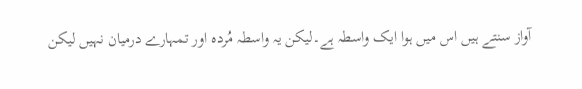آواز سنتے ہیں اس میں ہوا ایک واسطہ ہے۔لیکن یہ واسطہ مُردہ اور تمہارے درمیان نہیں لیکن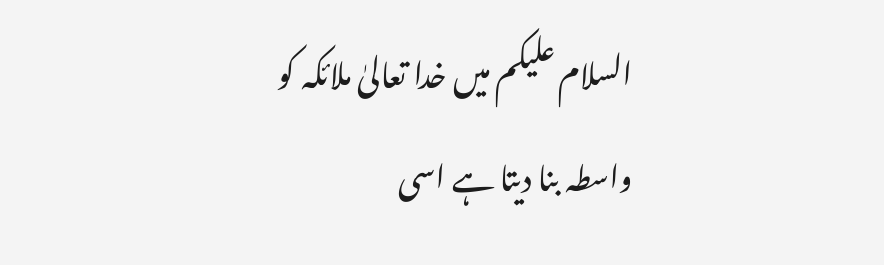السلام علیکم میں خدا تعالیٰ ملائکہ کو واسطہ بنا دیتا ہے اسی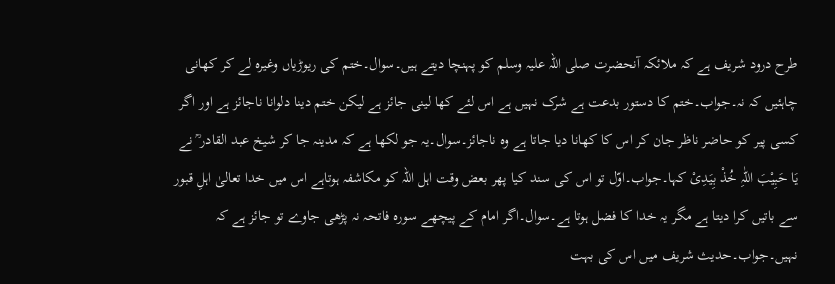طرح درود شریف ہے کہ ملائکہ آنحضرت صلی اللہ علیہ وسلم کو پہنچا دیتے ہیں۔سوال۔ختم کی ریوڑیاں وغیرہ لے کر کھانی چاہئیں کہ نہ۔جواب۔ختم کا دستور بدعت ہے شرک نہیں ہے اس لئے کھا لینی جائز ہے لیکن ختم دینا دلوانا ناجائز ہے اور اگر کسی پیر کو حاضر ناظر جان کر اس کا کھانا دیا جاتا ہے وہ ناجائز۔سوال۔یہ جو لکھا ہے کہ مدینہ جا کر شیخ عبد القادر ؒ نے یَا حَبِیْبَ اللّٰہِ خُذْ بِیَدِیْ کہا۔جواب۔اوّل تو اس کی سند کیا پھر بعض وقت اہل اللہ کو مکاشفہ ہوتاہے اس میں خدا تعالیٰ اہلِ قبور سے باتیں کرا دیتا ہے مگر یہ خدا کا فضل ہوتا ہے۔سوال۔اگر امام کے پیچھے سورہ فاتحہ نہ پڑھی جاوے تو جائز ہے کہ نہیں۔جواب۔حدیث شریف میں اس کی بہت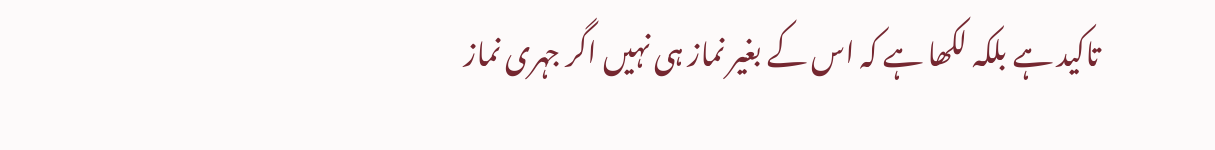تاکید ہے بلکہ لکھا ہے کہ اس کے بغیر نماز ہی نہیں اگر جہری نماز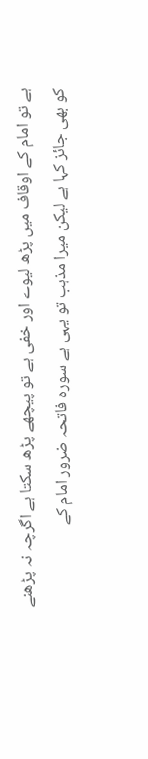ہے تو امام کے اوقاف میں پڑھ لیوے اور خفی ہے تو پیچھے پڑھ سکتا ہے اگرچہ نہ پڑھنے کو بھی جائز کہا ہے لیکن میرا مذہب تو یہی ہے سورہ فاتحہ ضرور امام کے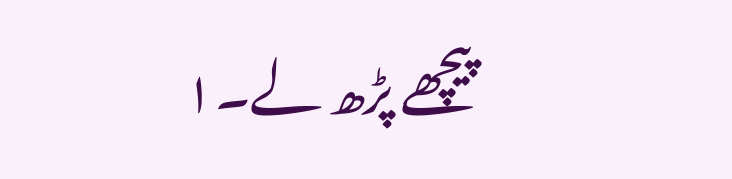پیچھے پڑھ لے۔۱